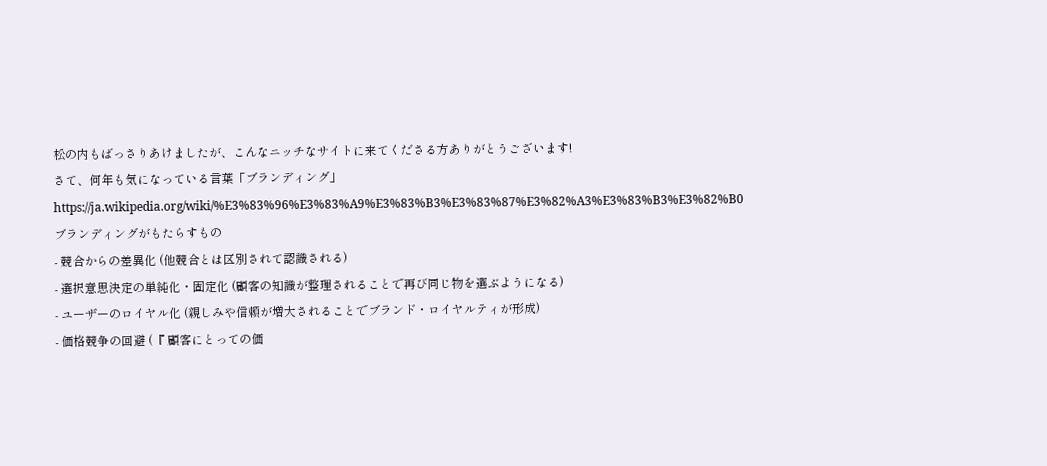松の内もばっさりあけましたが、こんなニッチなサイトに来てくださる方ありがとうございます!
さて、何年も気になっている言葉「ブランディング」
https://ja.wikipedia.org/wiki/%E3%83%96%E3%83%A9%E3%83%B3%E3%83%87%E3%82%A3%E3%83%B3%E3%82%B0
ブランディングがもたらすもの
- 競合からの差異化 (他競合とは区別されて認識される)
- 選択意思決定の単純化・固定化 (顧客の知識が整理されることで再び同じ物を選ぶようになる)
- ユーザーのロイヤル化 (親しみや信頼が増大されることでブランド・ロイヤルティが形成)
- 価格競争の回避 (『 顧客にとっての価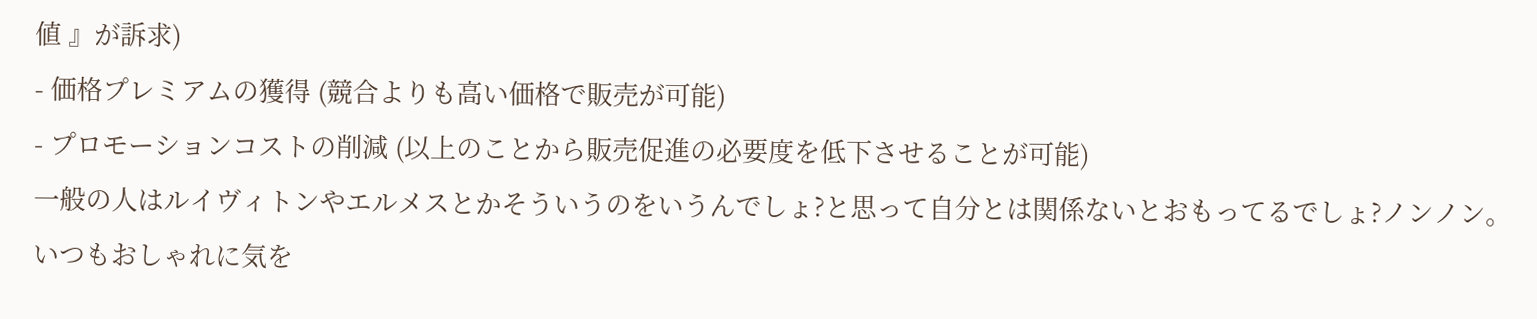値 』が訴求)
- 価格プレミアムの獲得 (競合よりも高い価格で販売が可能)
- プロモーションコストの削減 (以上のことから販売促進の必要度を低下させることが可能)
一般の人はルイヴィトンやエルメスとかそういうのをいうんでしょ?と思って自分とは関係ないとおもってるでしょ?ノンノン。
いつもおしゃれに気を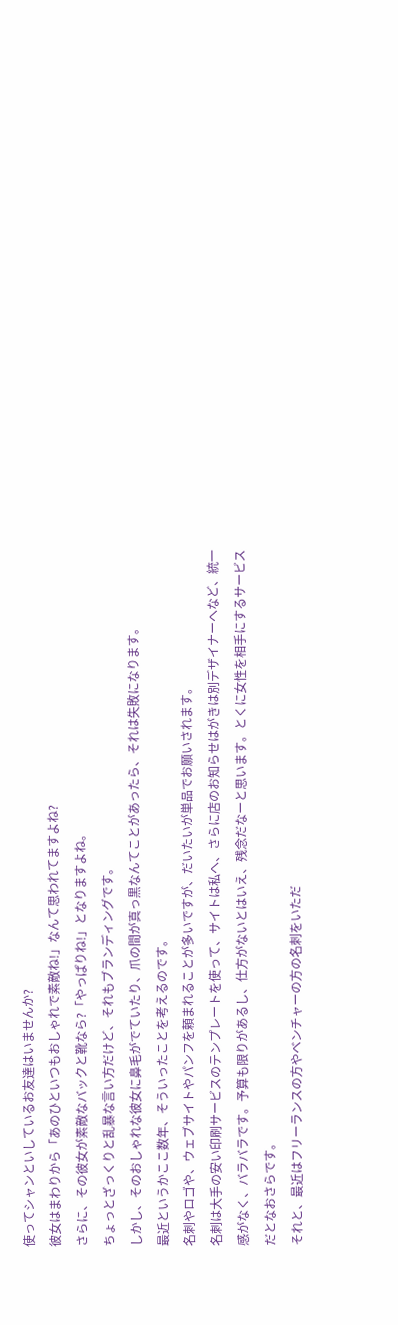使ってシャンといしているお友達はいませんか?
彼女はまわりから「あのひといつもおしゃれで素敵ね!」なんて思われてますよね?
さらに、その彼女が素敵なバックと靴なら?「やっぱりね!」となりますよね。
ちょっとざっくりと乱暴な言い方だけど、それもブランディングです。
しかし、そのおしゃれな彼女に鼻毛がでていたり、爪の間が真っ黒なんてことがあったら、それは失敗になります。
最近というかここ数年、そういったことを考えるのです。
名刺やロゴや、ウェブサイトやパンフを頼まれることが多いですが、だいたいが単品でお願いされます。
名刺は大手の安い印刷サービスのテンプレートを使って、サイトは私へ、さらに店のお知らせはがきは別デザイナーへなど、統一感がなく、バラバラです。予算も限りがあるし、仕方がないとはいえ、残念だなーと思います。とくに女性を相手にするサービスだとなおさらです。
それと、最近はフリーランスの方やベンチャーの方の名刺をいただ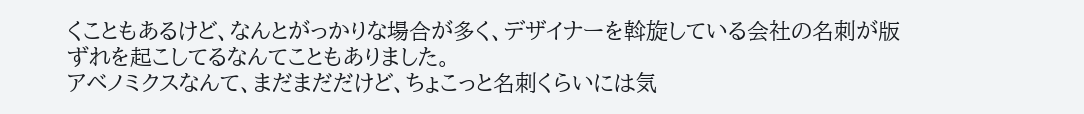くこともあるけど、なんとがっかりな場合が多く、デザイナーを斡旋している会社の名刺が版ずれを起こしてるなんてこともありました。
アベノミクスなんて、まだまだだけど、ちょこっと名刺くらいには気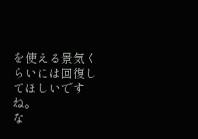を使える景気くらいには回復してほしいですね。
な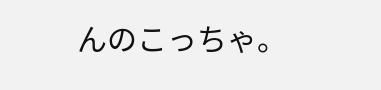んのこっちゃ。